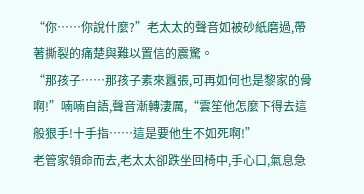“你……你說什麼?”老太太的聲音如被砂紙磨過,帶著撕裂的痛楚與難以置信的震驚。
“那孩子……那孩子素來囂張,可再如何也是黎家的骨啊!”喃喃自語,聲音漸轉淒厲,“雲笙他怎麼下得去這般狠手!十手指……這是要他生不如死啊!”
老管家領命而去,老太太卻跌坐回椅中,手心口,氣息急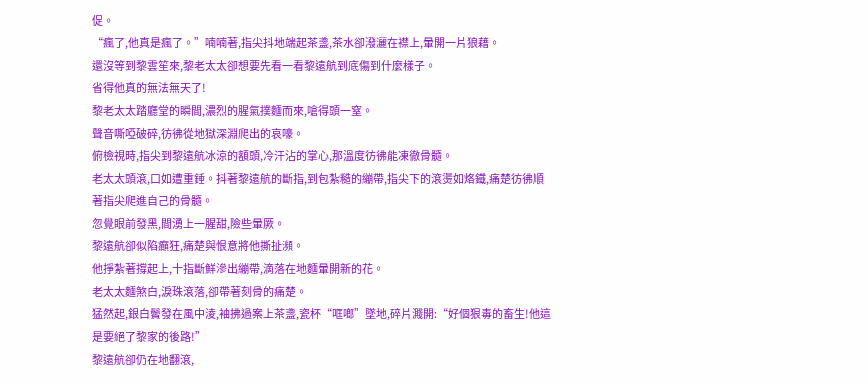促。
“瘋了,他真是瘋了。”喃喃著,指尖抖地端起茶盞,茶水卻潑灑在襟上,暈開一片狼藉。
還沒等到黎雲笙來,黎老太太卻想要先看一看黎遠航到底傷到什麼樣子。
省得他真的無法無天了!
黎老太太踏廳堂的瞬間,濃烈的腥氣撲麵而來,嗆得頭一窒。
聲音嘶啞破碎,彷彿從地獄深淵爬出的哀嚎。
俯檢視時,指尖到黎遠航冰涼的額頭,冷汗沾的掌心,那溫度彷彿能凍徹骨髓。
老太太頭滾,口如遭重錘。抖著黎遠航的斷指,到包紮糙的繃帶,指尖下的滾燙如烙鐵,痛楚彷彿順著指尖爬進自己的骨髓。
忽覺眼前發黑,間湧上一腥甜,險些暈厥。
黎遠航卻似陷癲狂,痛楚與恨意將他撕扯瀕。
他掙紮著撐起上,十指斷鮮滲出繃帶,滴落在地麵暈開新的花。
老太太麵煞白,淚珠滾落,卻帶著刻骨的痛楚。
猛然起,銀白鬢發在風中淩,袖拂過案上茶盞,瓷杯“哐啷”墜地,碎片濺開:“好個狠毒的畜生!他這是要絕了黎家的後路!”
黎遠航卻仍在地翻滾,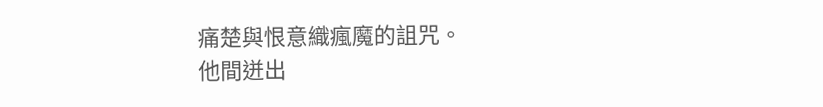痛楚與恨意織瘋魔的詛咒。
他間迸出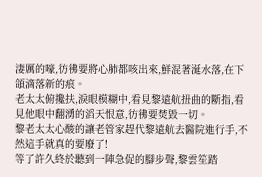淒厲的嚎,彷彿要將心肺都咳出來,鮮混著涎水落,在下頜滴落新的痕。
老太太俯攙扶,淚眼模糊中,看見黎遠航扭曲的斷指,看見他眼中翻湧的滔天恨意,彷彿要焚毀一切。
黎老太太心酸的讓老管家趕代黎遠航去醫院進行手,不然這手就真的要廢了!
等了許久終於聽到一陣急促的腳步聲,黎雲笙踏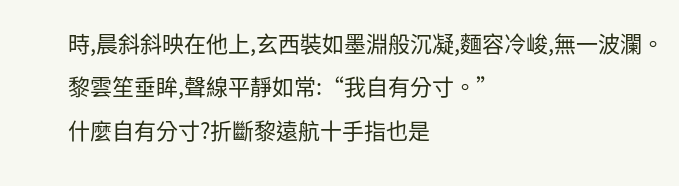時,晨斜斜映在他上,玄西裝如墨淵般沉凝,麵容冷峻,無一波瀾。
黎雲笙垂眸,聲線平靜如常:“我自有分寸。”
什麼自有分寸?折斷黎遠航十手指也是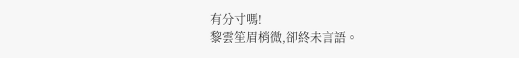有分寸嗎!
黎雲笙眉梢微,卻終未言語。